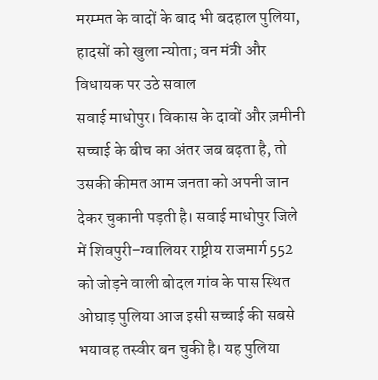मरम्मत के वादों के बाद भी बदहाल पुलिया, हादसों को खुला न्योता; वन मंत्री और विधायक पर उठे सवाल
सवाई माधोपुर। विकास के दावों और ज़मीनी सच्चाई के बीच का अंतर जब बढ़ता है, तो उसकी कीमत आम जनता को अपनी जान देकर चुकानी पड़ती है। सवाई माधोपुर जिले में शिवपुरी–ग्वालियर राष्ट्रीय राजमार्ग 552 को जोड़ने वाली बोदल गांव के पास स्थित ओघाड़ पुलिया आज इसी सच्चाई की सबसे भयावह तस्वीर बन चुकी है। यह पुलिया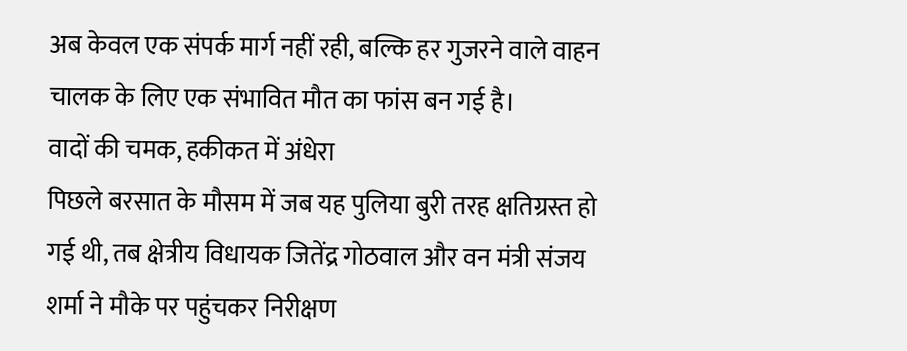अब केवल एक संपर्क मार्ग नहीं रही, बल्कि हर गुजरने वाले वाहन चालक के लिए एक संभावित मौत का फांस बन गई है।
वादों की चमक, हकीकत में अंधेरा
पिछले बरसात के मौसम में जब यह पुलिया बुरी तरह क्षतिग्रस्त हो गई थी, तब क्षेत्रीय विधायक जितेंद्र गोठवाल और वन मंत्री संजय शर्मा ने मौके पर पहुंचकर निरीक्षण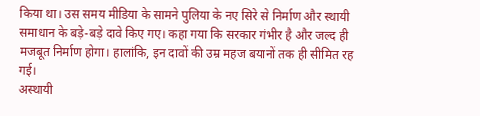किया था। उस समय मीडिया के सामने पुलिया के नए सिरे से निर्माण और स्थायी समाधान के बड़े-बड़े दावे किए गए। कहा गया कि सरकार गंभीर है और जल्द ही मजबूत निर्माण होगा। हालांकि, इन दावों की उम्र महज बयानों तक ही सीमित रह गई।
अस्थायी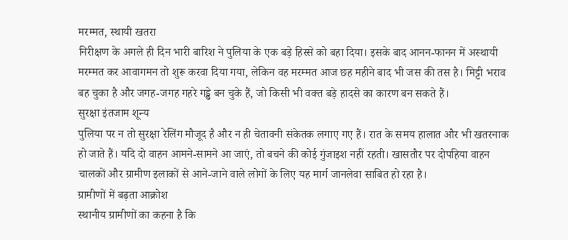मरम्मत, स्थायी खतरा
निरीक्षण के अगले ही दिन भारी बारिश ने पुलिया के एक बड़े हिस्से को बहा दिया। इसके बाद आनन-फानन में अस्थायी मरम्मत कर आवागमन तो शुरू करवा दिया गया, लेकिन वह मरम्मत आज छह महीने बाद भी जस की तस है। मिट्टी भराव बह चुका है और जगह-जगह गहरे गड्ढे बन चुके हैं, जो किसी भी वक्त बड़े हादसे का कारण बन सकते हैं।
सुरक्षा इंतजाम शून्य
पुलिया पर न तो सुरक्षा रेलिंग मौजूद है और न ही चेतावनी संकेतक लगाए गए हैं। रात के समय हालात और भी खतरनाक हो जाते हैं। यदि दो वाहन आमने-सामने आ जाएं, तो बचने की कोई गुंजाइश नहीं रहती। खासतौर पर दोपहिया वाहन चालकों और ग्रामीण इलाकों से आने-जाने वाले लोगों के लिए यह मार्ग जानलेवा साबित हो रहा है।
ग्रामीणों में बढ़ता आक्रोश
स्थानीय ग्रामीणों का कहना है कि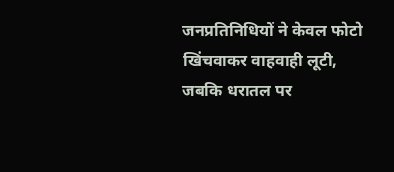जनप्रतिनिधियों ने केवल फोटो खिंचवाकर वाहवाही लूटी, जबकि धरातल पर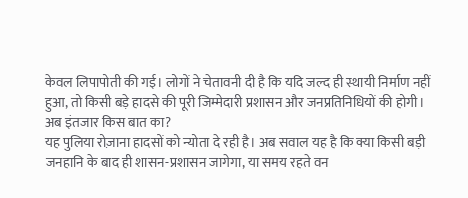केवल लिपापोती की गई। लोगों ने चेतावनी दी है कि यदि जल्द ही स्थायी निर्माण नहीं हुआ, तो किसी बड़े हादसे की पूरी जिम्मेदारी प्रशासन और जनप्रतिनिधियों की होगी।
अब इंतजार किस बात का?
यह पुलिया रोज़ाना हादसों को न्योता दे रही है। अब सवाल यह है कि क्या किसी बड़ी जनहानि के बाद ही शासन-प्रशासन जागेगा, या समय रहते वन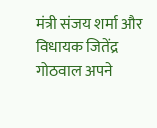मंत्री संजय शर्मा और विधायक जितेंद्र गोठवाल अपने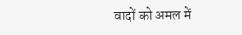वादों को अमल में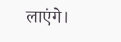लाएंगे।